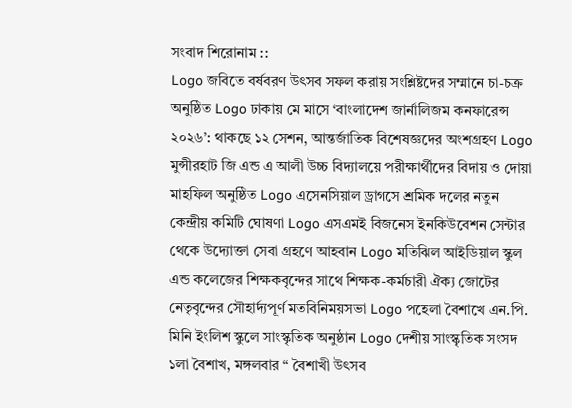সংবাদ শিরোনাম ::
Logo জবিতে বর্ষবরণ উৎসব সফল করায় সংশ্লিষ্টদের সম্মানে চা-চক্র অনুষ্ঠিত Logo ঢাকায় মে মাসে ‘বাংলাদেশ জার্নালিজম কনফারেন্স ২০২৬’: থাকছে ১২ সেশন, আন্তর্জাতিক বিশেষজ্ঞদের অংশগ্রহণ Logo মুন্সীরহাট জি এন্ড এ আলী উচ্চ বিদ্যালয়ে পরীক্ষার্থীদের বিদায় ও দোয়া মাহফিল অনুষ্ঠিত Logo এসেনসিয়াল ড্রাগসে শ্রমিক দলের নতুন কেন্দ্রীয় কমিটি ঘোষণা Logo এসএমই বিজনেস ইনকিউবেশন সেন্টার থেকে উদ্যোক্তা সেবা গ্রহণে আহবান Logo মতিঝিল আইডিয়াল স্কুল এন্ড কলেজের শিক্ষকবৃন্দের সাথে শিক্ষক-কর্মচারী ঐক্য জোটের নেতৃবৃন্দের সৌহার্দ্যপূর্ণ মতবিনিময়সভা Logo পহেলা বৈশাখে এন.পি. মিনি ইংলিশ স্কুলে সাংস্কৃতিক অনুষ্ঠান Logo দেশীয় সাংস্কৃতিক সংসদ ১লা বৈশাখ, মঙ্গলবার “ বৈশাখী উৎসব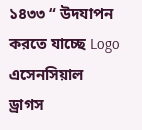১৪৩৩ “ উদযাপন করতে যাচ্ছে Logo এসেনসিয়াল ড্রাগস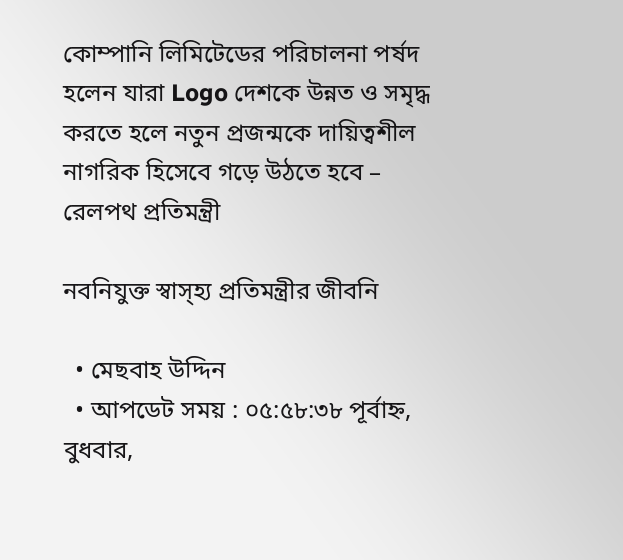কোম্পানি লিমিটেডের পরিচালনা পর্ষদ হলেন যারা Logo দেশকে উন্নত ও সমৃদ্ধ করতে হলে নতুন প্রজন্মকে দায়িত্বশীল নাগরিক হিসেবে গড়ে উঠতে হবে – রেলপথ প্রতিমন্ত্রী

নবনিযুক্ত স্বাস্হ্য প্রতিমন্ত্রীর জীবনি

  • মেছবাহ উদ্দিন
  • আপডেট সময় : ০৫:৫৮:৩৮ পূর্বাহ্ন, বুধবার,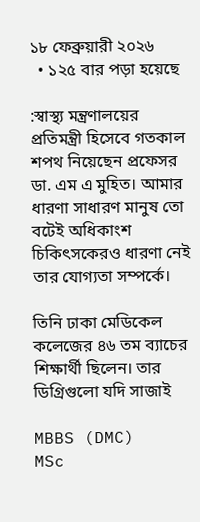১৮ ফেব্রুয়ারী ২০২৬
  • ১২৫ বার পড়া হয়েছে

:স্বাস্থ্য মন্ত্রণালয়ের প্রতিমন্ত্রী হিসেবে গতকাল শপথ নিয়েছেন প্রফেসর ডা. এম এ মুহিত। আমার ধারণা সাধারণ মানুষ তো বটেই অধিকাংশ চিকিৎসকেরও ধারণা নেই তার যোগ্যতা সম্পর্কে।

তিনি ঢাকা মেডিকেল কলেজের ৪৬ তম ব্যাচের শিক্ষার্থী ছিলেন। তার ডিগ্রিগুলো যদি সাজাই

MBBS (DMC)
MSc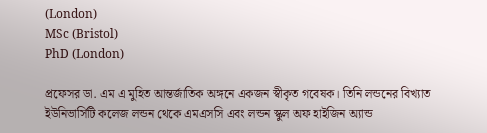(London)
MSc (Bristol)
PhD (London)

প্রফেসর ডা. এম এ মুহিত আন্তর্জাতিক অঙ্গনে একজন স্বীকৃত গবেষক। তিনি লন্ডনের বিখ্যাত ইউনিভার্সিটি কলেজ লন্ডন থেকে এমএসসি এবং লন্ডন স্কুল অফ হাইজিন অ্যান্ড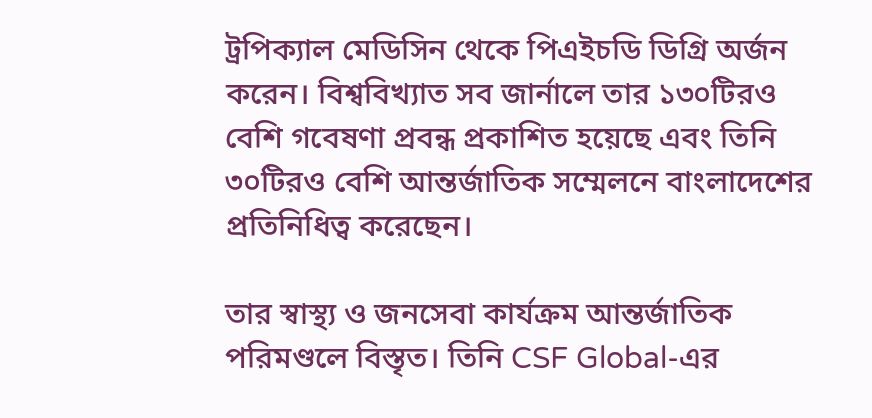ট্রপিক্যাল মেডিসিন থেকে পিএইচডি ডিগ্রি অর্জন করেন। বিশ্ববিখ্যাত সব জার্নালে তার ১৩০টিরও বেশি গবেষণা প্রবন্ধ প্রকাশিত হয়েছে এবং তিনি ৩০টিরও বেশি আন্তর্জাতিক সম্মেলনে বাংলাদেশের প্রতিনিধিত্ব করেছেন।

তার স্বাস্থ্য ও জনসেবা কার্যক্রম আন্তর্জাতিক পরিমণ্ডলে বিস্তৃত। তিনি CSF Global-এর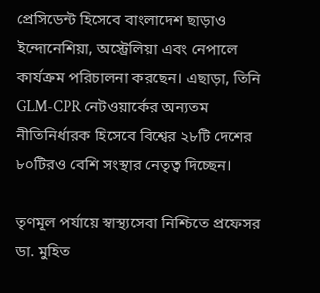প্রেসিডেন্ট হিসেবে বাংলাদেশ ছাড়াও ইন্দোনেশিয়া, অস্ট্রেলিয়া এবং নেপালে কার্যক্রম পরিচালনা করছেন। এছাড়া, তিনি GLM-CPR নেটওয়ার্কের অন্যতম নীতিনির্ধারক হিসেবে বিশ্বের ২৮টি দেশের ৮০টিরও বেশি সংস্থার নেতৃত্ব দিচ্ছেন।

তৃণমূল পর্যায়ে স্বাস্থ্যসেবা নিশ্চিতে প্রফেসর ডা. মুহিত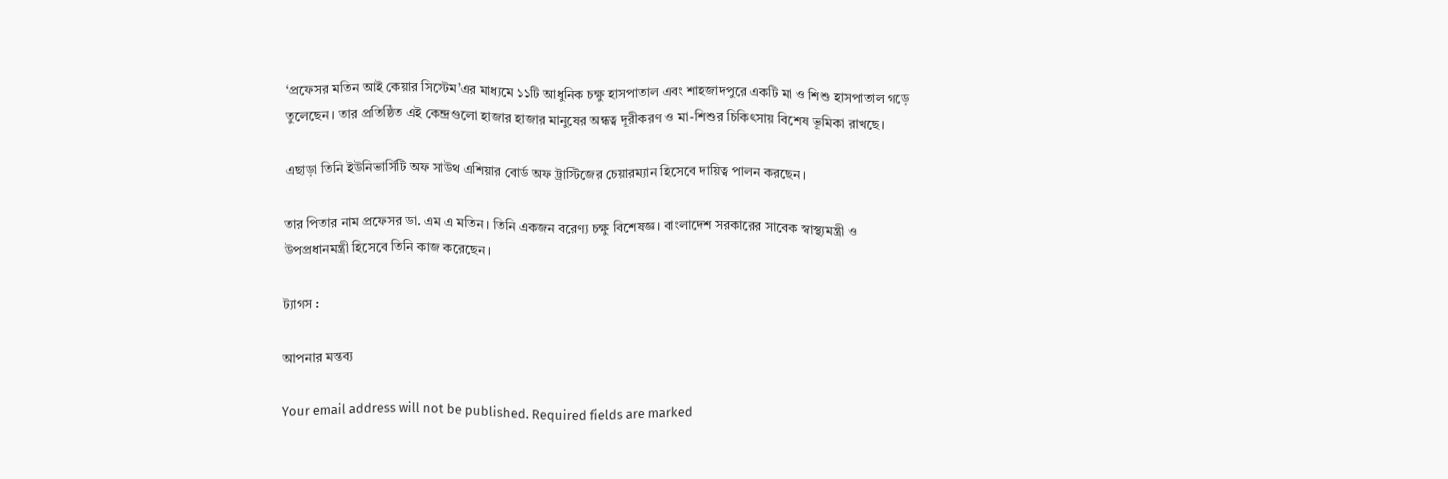‘প্রফেসর মতিন আই কেয়ার সিস্টেম’এর মাধ্যমে ১১টি আধুনিক চক্ষু হাসপাতাল এবং শাহজাদপুরে একটি মা ও শিশু হাসপাতাল গড়ে তুলেছেন। তার প্রতিষ্ঠিত এই কেন্দ্রগুলো হাজার হাজার মানুষের অন্ধত্ব দূরীকরণ ও মা-শিশুর চিকিৎসায় বিশেষ ভূমিকা রাখছে।

এছাড়া তিনি ইউনিভার্সিটি অফ সাউথ এশিয়ার বোর্ড অফ ট্রাস্টিজের চেয়ারম্যান হিসেবে দায়িত্ব পালন করছেন।

তার পিতার নাম প্রফেসর ডা. এম এ মতিন। তিনি একজন বরেণ্য চক্ষু বিশেষজ্ঞ। বাংলাদেশ সরকারের সাবেক স্বাস্থ্যমন্ত্রী ও উপপ্রধানমন্ত্রী হিসেবে তিনি কাজ করেছেন।

ট্যাগস :

আপনার মন্তব্য

Your email address will not be published. Required fields are marked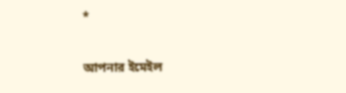*

আপনার ইমেইল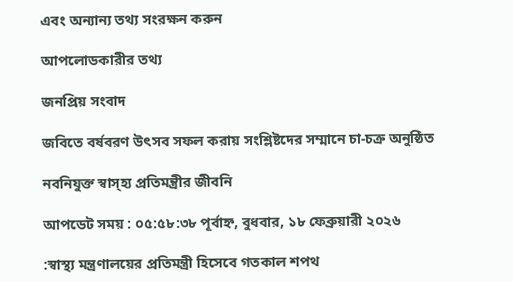এবং অন্যান্য তথ্য সংরক্ষন করুন

আপলোডকারীর তথ্য

জনপ্রিয় সংবাদ

জবিতে বর্ষবরণ উৎসব সফল করায় সংশ্লিষ্টদের সম্মানে চা-চক্র অনুষ্ঠিত

নবনিযুক্ত স্বাস্হ্য প্রতিমন্ত্রীর জীবনি

আপডেট সময় : ০৫:৫৮:৩৮ পূর্বাহ্ন, বুধবার, ১৮ ফেব্রুয়ারী ২০২৬

:স্বাস্থ্য মন্ত্রণালয়ের প্রতিমন্ত্রী হিসেবে গতকাল শপথ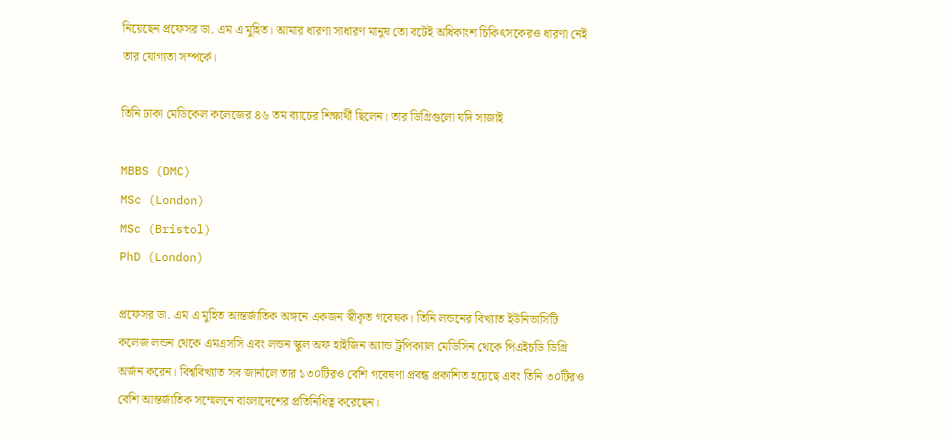নিয়েছেন প্রফেসর ডা. এম এ মুহিত। আমার ধারণা সাধারণ মানুষ তো বটেই অধিকাংশ চিকিৎসকেরও ধারণা নেই তার যোগ্যতা সম্পর্কে।

তিনি ঢাকা মেডিকেল কলেজের ৪৬ তম ব্যাচের শিক্ষার্থী ছিলেন। তার ডিগ্রিগুলো যদি সাজাই

MBBS (DMC)
MSc (London)
MSc (Bristol)
PhD (London)

প্রফেসর ডা. এম এ মুহিত আন্তর্জাতিক অঙ্গনে একজন স্বীকৃত গবেষক। তিনি লন্ডনের বিখ্যাত ইউনিভার্সিটি কলেজ লন্ডন থেকে এমএসসি এবং লন্ডন স্কুল অফ হাইজিন অ্যান্ড ট্রপিক্যাল মেডিসিন থেকে পিএইচডি ডিগ্রি অর্জন করেন। বিশ্ববিখ্যাত সব জার্নালে তার ১৩০টিরও বেশি গবেষণা প্রবন্ধ প্রকাশিত হয়েছে এবং তিনি ৩০টিরও বেশি আন্তর্জাতিক সম্মেলনে বাংলাদেশের প্রতিনিধিত্ব করেছেন।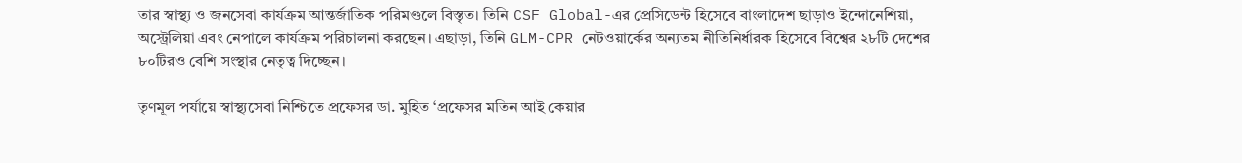তার স্বাস্থ্য ও জনসেবা কার্যক্রম আন্তর্জাতিক পরিমণ্ডলে বিস্তৃত। তিনি CSF Global-এর প্রেসিডেন্ট হিসেবে বাংলাদেশ ছাড়াও ইন্দোনেশিয়া, অস্ট্রেলিয়া এবং নেপালে কার্যক্রম পরিচালনা করছেন। এছাড়া, তিনি GLM-CPR নেটওয়ার্কের অন্যতম নীতিনির্ধারক হিসেবে বিশ্বের ২৮টি দেশের ৮০টিরও বেশি সংস্থার নেতৃত্ব দিচ্ছেন।

তৃণমূল পর্যায়ে স্বাস্থ্যসেবা নিশ্চিতে প্রফেসর ডা. মুহিত ‘প্রফেসর মতিন আই কেয়ার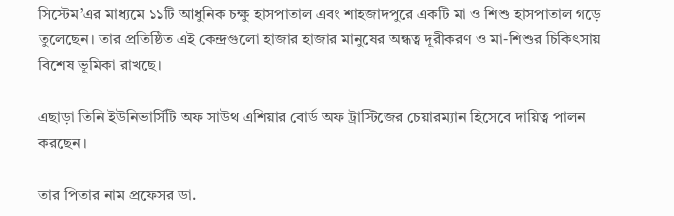সিস্টেম’এর মাধ্যমে ১১টি আধুনিক চক্ষু হাসপাতাল এবং শাহজাদপুরে একটি মা ও শিশু হাসপাতাল গড়ে তুলেছেন। তার প্রতিষ্ঠিত এই কেন্দ্রগুলো হাজার হাজার মানুষের অন্ধত্ব দূরীকরণ ও মা-শিশুর চিকিৎসায় বিশেষ ভূমিকা রাখছে।

এছাড়া তিনি ইউনিভার্সিটি অফ সাউথ এশিয়ার বোর্ড অফ ট্রাস্টিজের চেয়ারম্যান হিসেবে দায়িত্ব পালন করছেন।

তার পিতার নাম প্রফেসর ডা.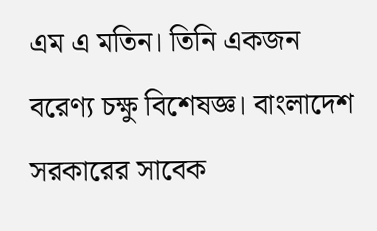এম এ মতিন। তিনি একজন বরেণ্য চক্ষু বিশেষজ্ঞ। বাংলাদেশ সরকারের সাবেক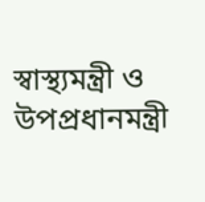স্বাস্থ্যমন্ত্রী ও উপপ্রধানমন্ত্রী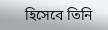হিসেবে তিনি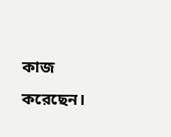কাজ করেছেন।